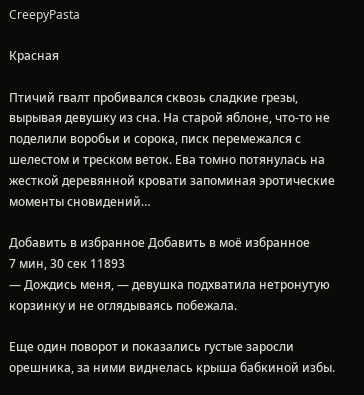CreepyPasta

Красная

Птичий гвалт пробивался сквозь сладкие грезы, вырывая девушку из сна. На старой яблоне, что-то не поделили воробьи и сорока, писк перемежался с шелестом и треском веток. Ева томно потянулась на жесткой деревянной кровати запоминая эротические моменты сновидений…

Добавить в избранное Добавить в моё избранное
7 мин, 30 сек 11893
— Дождись меня, — девушка подхватила нетронутую корзинку и не оглядываясь побежала.

Еще один поворот и показались густые заросли орешника, за ними виднелась крыша бабкиной избы.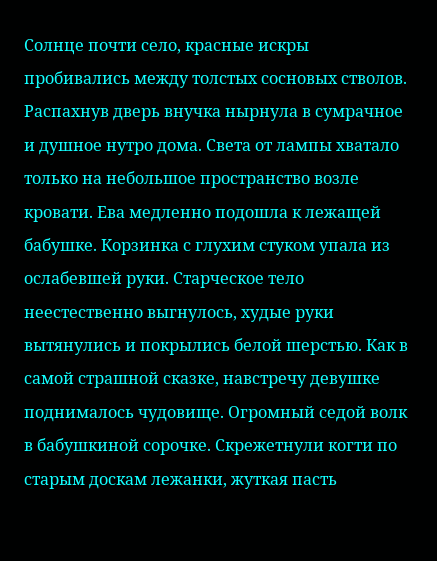Солнце почти село, красные искры пробивались между толстых сосновых стволов. Распахнув дверь внучка нырнула в сумрачное и душное нутро дома. Света от лампы хватало только на небольшое пространство возле кровати. Ева медленно подошла к лежащей бабушке. Корзинка с глухим стуком упала из ослабевшей руки. Старческое тело неестественно выгнулось, худые руки вытянулись и покрылись белой шерстью. Как в самой страшной сказке, навстречу девушке поднималось чудовище. Огромный седой волк в бабушкиной сорочке. Скрежетнули когти по старым доскам лежанки, жуткая пасть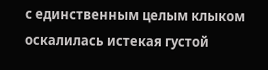с единственным целым клыком оскалилась истекая густой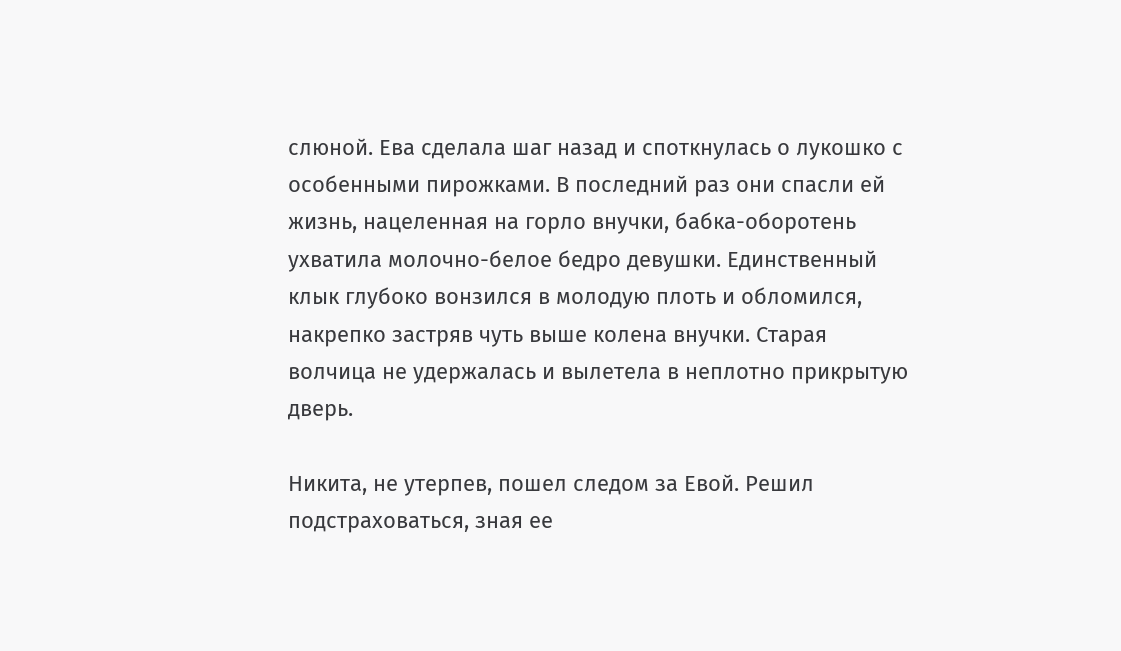слюной. Ева сделала шаг назад и споткнулась о лукошко с особенными пирожками. В последний раз они спасли ей жизнь, нацеленная на горло внучки, бабка-оборотень ухватила молочно-белое бедро девушки. Единственный клык глубоко вонзился в молодую плоть и обломился, накрепко застряв чуть выше колена внучки. Старая волчица не удержалась и вылетела в неплотно прикрытую дверь.

Никита, не утерпев, пошел следом за Евой. Решил подстраховаться, зная ее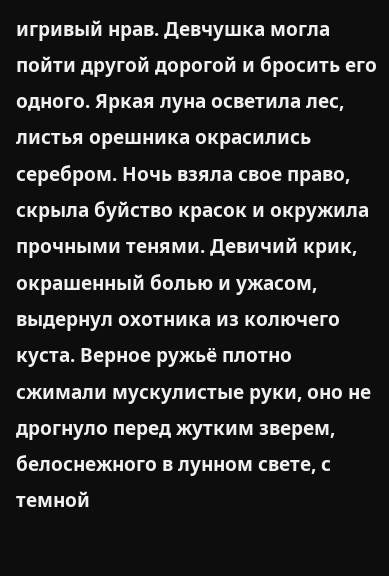игривый нрав. Девчушка могла пойти другой дорогой и бросить его одного. Яркая луна осветила лес, листья орешника окрасились серебром. Ночь взяла свое право, скрыла буйство красок и окружила прочными тенями. Девичий крик, окрашенный болью и ужасом, выдернул охотника из колючего куста. Верное ружьё плотно сжимали мускулистые руки, оно не дрогнуло перед жутким зверем, белоснежного в лунном свете, с темной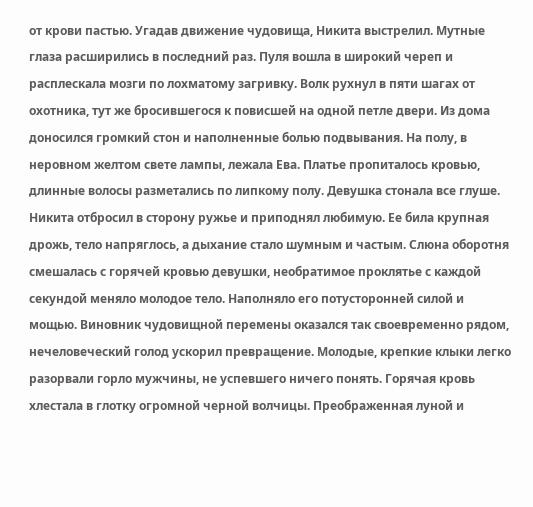от крови пастью. Угадав движение чудовища, Никита выстрелил. Мутные глаза расширились в последний раз. Пуля вошла в широкий череп и расплескала мозги по лохматому загривку. Волк рухнул в пяти шагах от охотника, тут же бросившегося к повисшей на одной петле двери. Из дома доносился громкий стон и наполненные болью подвывания. На полу, в неровном желтом свете лампы, лежала Ева. Платье пропиталось кровью, длинные волосы разметались по липкому полу. Девушка стонала все глуше. Никита отбросил в сторону ружье и приподнял любимую. Ее била крупная дрожь, тело напряглось, а дыхание стало шумным и частым. Слюна оборотня смешалась с горячей кровью девушки, необратимое проклятье с каждой секундой меняло молодое тело. Наполняло его потусторонней силой и мощью. Виновник чудовищной перемены оказался так своевременно рядом, нечеловеческий голод ускорил превращение. Молодые, крепкие клыки легко разорвали горло мужчины, не успевшего ничего понять. Горячая кровь хлестала в глотку огромной черной волчицы. Преображенная луной и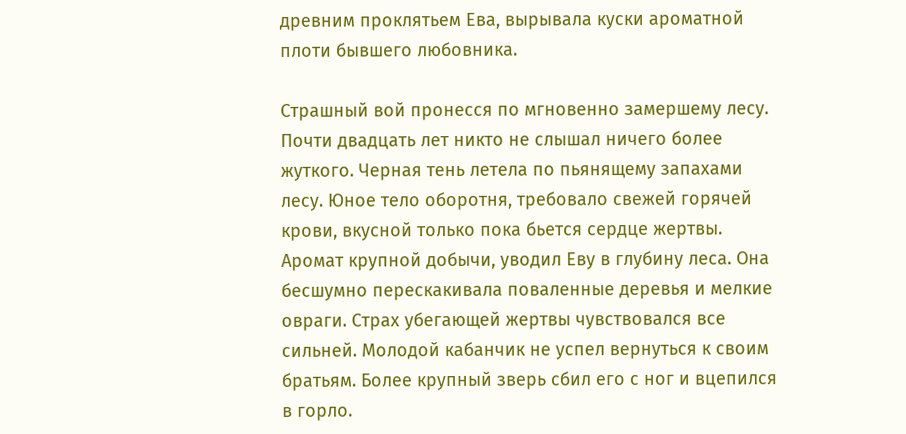древним проклятьем Ева, вырывала куски ароматной плоти бывшего любовника.

Страшный вой пронесся по мгновенно замершему лесу. Почти двадцать лет никто не слышал ничего более жуткого. Черная тень летела по пьянящему запахами лесу. Юное тело оборотня, требовало свежей горячей крови, вкусной только пока бьется сердце жертвы. Аромат крупной добычи, уводил Еву в глубину леса. Она бесшумно перескакивала поваленные деревья и мелкие овраги. Страх убегающей жертвы чувствовался все сильней. Молодой кабанчик не успел вернуться к своим братьям. Более крупный зверь сбил его с ног и вцепился в горло.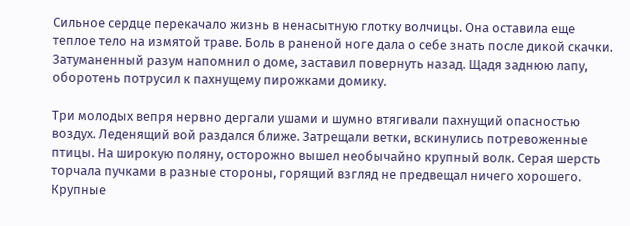Сильное сердце перекачало жизнь в ненасытную глотку волчицы. Она оставила еще теплое тело на измятой траве. Боль в раненой ноге дала о себе знать после дикой скачки. Затуманенный разум напомнил о доме, заставил повернуть назад. Щадя заднюю лапу, оборотень потрусил к пахнущему пирожками домику.

Три молодых вепря нервно дергали ушами и шумно втягивали пахнущий опасностью воздух. Леденящий вой раздался ближе. Затрещали ветки, вскинулись потревоженные птицы. На широкую поляну, осторожно вышел необычайно крупный волк. Серая шерсть торчала пучками в разные стороны, горящий взгляд не предвещал ничего хорошего. Крупные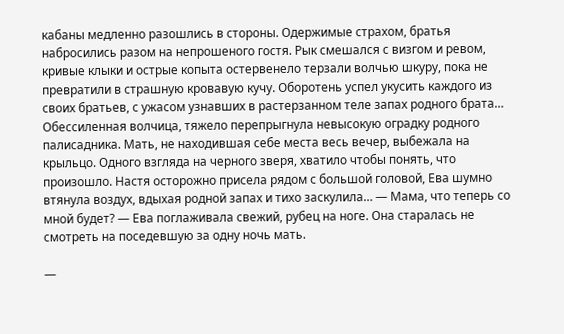кабаны медленно разошлись в стороны. Одержимые страхом, братья набросились разом на непрошеного гостя. Рык смешался с визгом и ревом, кривые клыки и острые копыта остервенело терзали волчью шкуру, пока не превратили в страшную кровавую кучу. Оборотень успел укусить каждого из своих братьев, с ужасом узнавших в растерзанном теле запах родного брата… Обессиленная волчица, тяжело перепрыгнула невысокую оградку родного палисадника. Мать, не находившая себе места весь вечер, выбежала на крыльцо. Одного взгляда на черного зверя, хватило чтобы понять, что произошло. Настя осторожно присела рядом с большой головой, Ева шумно втянула воздух, вдыхая родной запах и тихо заскулила… — Мама, что теперь со мной будет? — Ева поглаживала свежий, рубец на ноге. Она старалась не смотреть на поседевшую за одну ночь мать.

—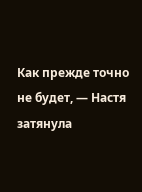Как прежде точно не будет, — Настя затянула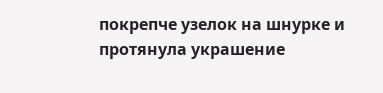покрепче узелок на шнурке и протянула украшение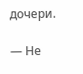дочери.

— Не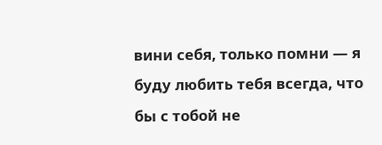вини себя, только помни — я буду любить тебя всегда, что бы с тобой не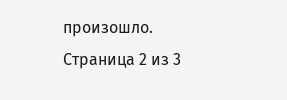произошло.
Страница 2 из 3